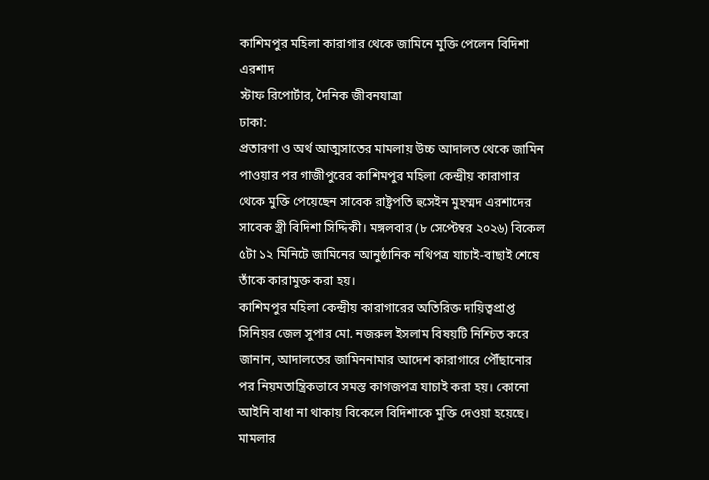কাশিমপুর মহিলা কারাগার থেকে জামিনে মুক্তি পেলেন বিদিশা এরশাদ
স্টাফ রিপোর্টার, দৈনিক জীবনযাত্রা
ঢাকা:
প্রতারণা ও অর্থ আত্মসাতের মামলায় উচ্চ আদালত থেকে জামিন পাওয়ার পর গাজীপুরের কাশিমপুর মহিলা কেন্দ্রীয় কারাগার থেকে মুক্তি পেয়েছেন সাবেক রাষ্ট্রপতি হুসেইন মুহম্মদ এরশাদের সাবেক স্ত্রী বিদিশা সিদ্দিকী। মঙ্গলবার (৮ সেপ্টেম্বর ২০২৬) বিকেল ৫টা ১২ মিনিটে জামিনের আনুষ্ঠানিক নথিপত্র যাচাই-বাছাই শেষে তাঁকে কারামুক্ত করা হয়।
কাশিমপুর মহিলা কেন্দ্রীয় কারাগারের অতিরিক্ত দায়িত্বপ্রাপ্ত সিনিয়র জেল সুপার মো. নজরুল ইসলাম বিষয়টি নিশ্চিত করে জানান, আদালতের জামিননামার আদেশ কারাগারে পৌঁছানোর পর নিয়মতান্ত্রিকভাবে সমস্ত কাগজপত্র যাচাই করা হয়। কোনো আইনি বাধা না থাকায় বিকেলে বিদিশাকে মুক্তি দেওয়া হয়েছে।
মামলার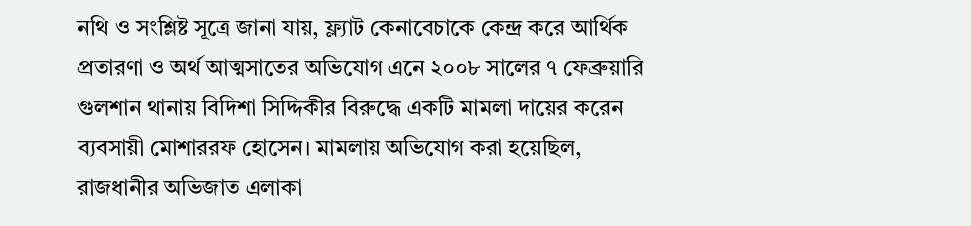নথি ও সংশ্লিষ্ট সূত্রে জানা যায়, ফ্ল্যাট কেনাবেচাকে কেন্দ্র করে আর্থিক প্রতারণা ও অর্থ আত্মসাতের অভিযোগ এনে ২০০৮ সালের ৭ ফেব্রুয়ারি গুলশান থানায় বিদিশা সিদ্দিকীর বিরুদ্ধে একটি মামলা দায়ের করেন ব্যবসায়ী মোশাররফ হোসেন। মামলায় অভিযোগ করা হয়েছিল, রাজধানীর অভিজাত এলাকা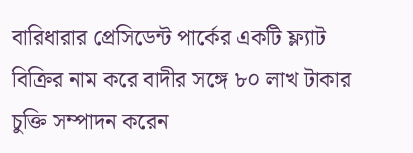বারিধারার প্রেসিডেন্ট পার্কের একটি ফ্ল্যাট বিক্রির নাম করে বাদীর সঙ্গে ৮০ লাখ টাকার চুক্তি সম্পাদন করেন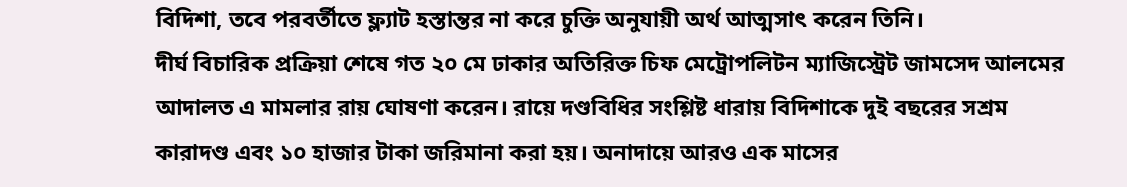বিদিশা, তবে পরবর্তীতে ফ্ল্যাট হস্তান্তর না করে চুক্তি অনুযায়ী অর্থ আত্মসাৎ করেন তিনি।
দীর্ঘ বিচারিক প্রক্রিয়া শেষে গত ২০ মে ঢাকার অতিরিক্ত চিফ মেট্রোপলিটন ম্যাজিস্ট্রেট জামসেদ আলমের আদালত এ মামলার রায় ঘোষণা করেন। রায়ে দণ্ডবিধির সংশ্লিষ্ট ধারায় বিদিশাকে দুই বছরের সশ্রম কারাদণ্ড এবং ১০ হাজার টাকা জরিমানা করা হয়। অনাদায়ে আরও এক মাসের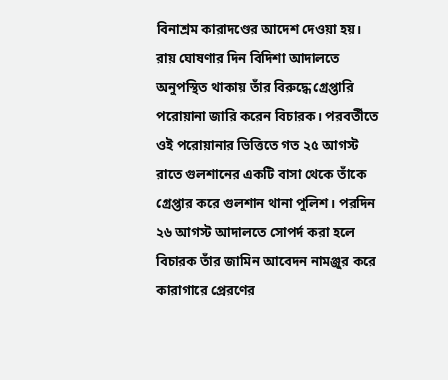বিনাশ্রম কারাদণ্ডের আদেশ দেওয়া হয়।
রায় ঘোষণার দিন বিদিশা আদালতে অনুপস্থিত থাকায় তাঁর বিরুদ্ধে গ্রেপ্তারি পরোয়ানা জারি করেন বিচারক। পরবর্তীতে ওই পরোয়ানার ভিত্তিতে গত ২৫ আগস্ট রাতে গুলশানের একটি বাসা থেকে তাঁকে গ্রেপ্তার করে গুলশান থানা পুলিশ। পরদিন ২৬ আগস্ট আদালতে সোপর্দ করা হলে বিচারক তাঁর জামিন আবেদন নামঞ্জুর করে কারাগারে প্রেরণের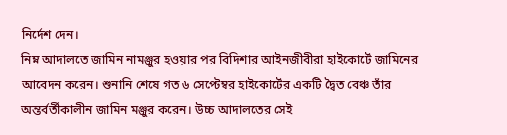নির্দেশ দেন।
নিম্ন আদালতে জামিন নামঞ্জুর হওয়ার পর বিদিশার আইনজীবীরা হাইকোর্টে জামিনের আবেদন করেন। শুনানি শেষে গত ৬ সেপ্টেম্বর হাইকোর্টের একটি দ্বৈত বেঞ্চ তাঁর অন্তর্বর্তীকালীন জামিন মঞ্জুর করেন। উচ্চ আদালতের সেই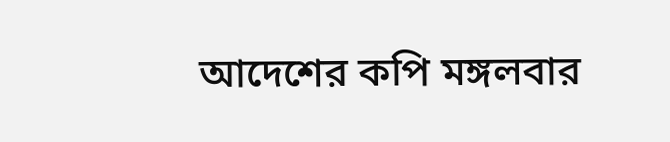আদেশের কপি মঙ্গলবার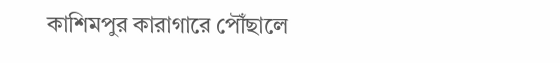কাশিমপুর কারাগারে পৌঁছালে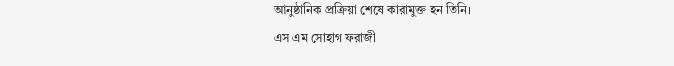আনুষ্ঠানিক প্রক্রিয়া শেষে কারামুক্ত হন তিনি।
এস এম সোহাগ ফরাজী